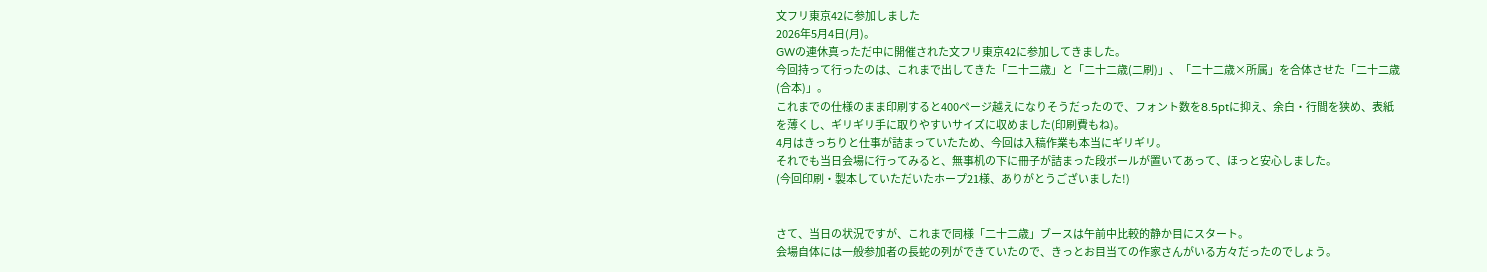文フリ東京42に参加しました
2026年5月4日(月)。
GWの連休真っただ中に開催された文フリ東京42に参加してきました。
今回持って行ったのは、これまで出してきた「二十二歳」と「二十二歳(二刷)」、「二十二歳×所属」を合体させた「二十二歳(合本)」。
これまでの仕様のまま印刷すると400ページ越えになりそうだったので、フォント数を8.5ptに抑え、余白・行間を狭め、表紙を薄くし、ギリギリ手に取りやすいサイズに収めました(印刷費もね)。
4月はきっちりと仕事が詰まっていたため、今回は入稿作業も本当にギリギリ。
それでも当日会場に行ってみると、無事机の下に冊子が詰まった段ボールが置いてあって、ほっと安心しました。
(今回印刷・製本していただいたホープ21様、ありがとうございました!)


さて、当日の状況ですが、これまで同様「二十二歳」ブースは午前中比較的静か目にスタート。
会場自体には一般参加者の長蛇の列ができていたので、きっとお目当ての作家さんがいる方々だったのでしょう。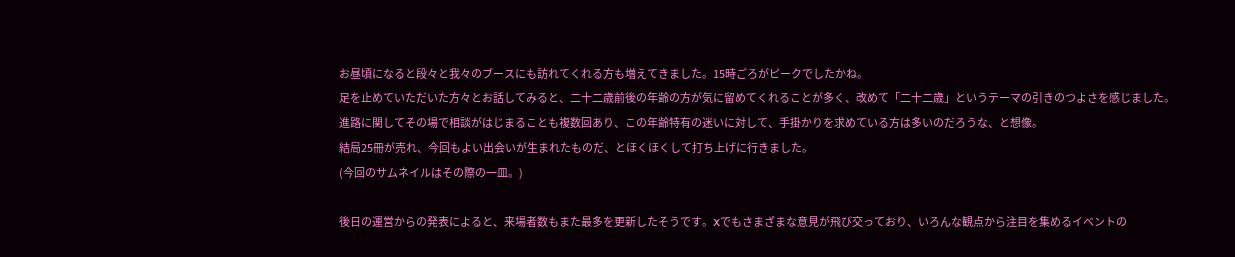お昼頃になると段々と我々のブースにも訪れてくれる方も増えてきました。15時ごろがピークでしたかね。
足を止めていただいた方々とお話してみると、二十二歳前後の年齢の方が気に留めてくれることが多く、改めて「二十二歳」というテーマの引きのつよさを感じました。
進路に関してその場で相談がはじまることも複数回あり、この年齢特有の迷いに対して、手掛かりを求めている方は多いのだろうな、と想像。
結局25冊が売れ、今回もよい出会いが生まれたものだ、とほくほくして打ち上げに行きました。
(今回のサムネイルはその際の一皿。)

後日の運営からの発表によると、来場者数もまた最多を更新したそうです。Xでもさまざまな意見が飛び交っており、いろんな観点から注目を集めるイベントの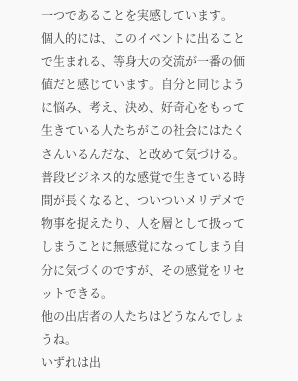一つであることを実感しています。
個人的には、このイベントに出ることで生まれる、等身大の交流が一番の価値だと感じています。自分と同じように悩み、考え、決め、好奇心をもって生きている人たちがこの社会にはたくさんいるんだな、と改めて気づける。
普段ビジネス的な感覚で生きている時間が長くなると、ついついメリデメで物事を捉えたり、人を層として扱ってしまうことに無感覚になってしまう自分に気づくのですが、その感覚をリセットできる。
他の出店者の人たちはどうなんでしょうね。
いずれは出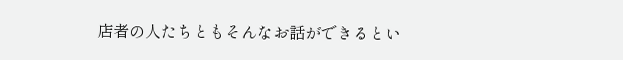店者の人たちともそんなお話ができるとい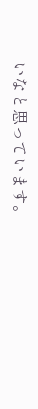いなと思っています。